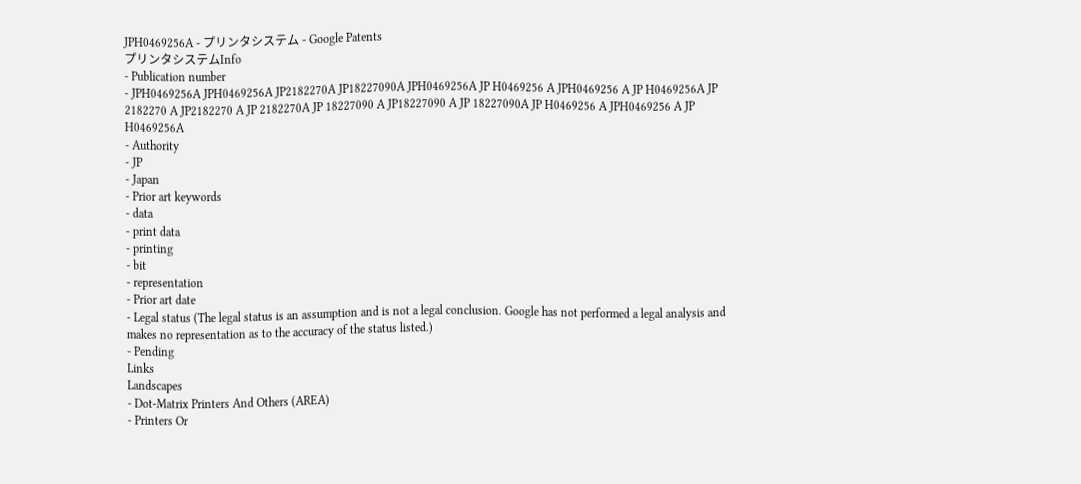JPH0469256A - プリンタシステム - Google Patents
プリンタシステムInfo
- Publication number
- JPH0469256A JPH0469256A JP2182270A JP18227090A JPH0469256A JP H0469256 A JPH0469256 A JP H0469256A JP 2182270 A JP2182270 A JP 2182270A JP 18227090 A JP18227090 A JP 18227090A JP H0469256 A JPH0469256 A JP H0469256A
- Authority
- JP
- Japan
- Prior art keywords
- data
- print data
- printing
- bit
- representation
- Prior art date
- Legal status (The legal status is an assumption and is not a legal conclusion. Google has not performed a legal analysis and makes no representation as to the accuracy of the status listed.)
- Pending
Links
Landscapes
- Dot-Matrix Printers And Others (AREA)
- Printers Or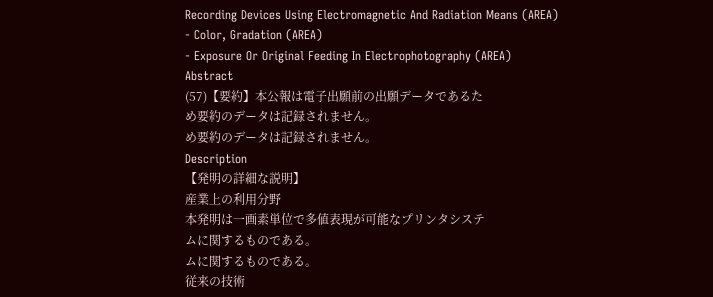Recording Devices Using Electromagnetic And Radiation Means (AREA)
- Color, Gradation (AREA)
- Exposure Or Original Feeding In Electrophotography (AREA)
Abstract
(57)【要約】本公報は電子出願前の出願データであるた
め要約のデータは記録されません。
め要約のデータは記録されません。
Description
【発明の詳細な説明】
産業上の利用分野
本発明は一画素単位で多値表現が可能なプリンタシステ
ムに関するものである。
ムに関するものである。
従来の技術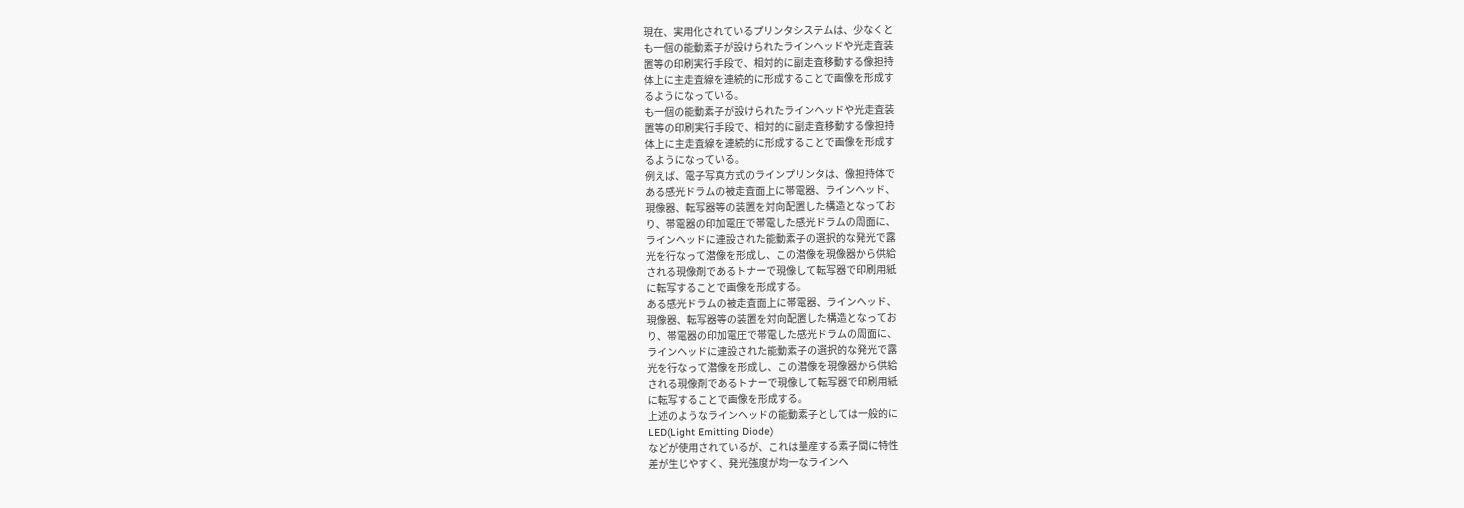現在、実用化されているプリンタシステムは、少なくと
も一個の能動素子が設けられたラインヘッドや光走査装
置等の印刷実行手段で、相対的に副走査移動する像担持
体上に主走査線を連続的に形成することで画像を形成す
るようになっている。
も一個の能動素子が設けられたラインヘッドや光走査装
置等の印刷実行手段で、相対的に副走査移動する像担持
体上に主走査線を連続的に形成することで画像を形成す
るようになっている。
例えば、電子写真方式のラインプリンタは、像担持体で
ある感光ドラムの被走査面上に帯電器、ラインヘッド、
現像器、転写器等の装置を対向配置した構造となってお
り、帯電器の印加電圧で帯電した感光ドラムの周面に、
ラインヘッドに連設された能動素子の選択的な発光で露
光を行なって潜像を形成し、この潜像を現像器から供給
される現像剤であるトナーで現像して転写器で印刷用紙
に転写することで画像を形成する。
ある感光ドラムの被走査面上に帯電器、ラインヘッド、
現像器、転写器等の装置を対向配置した構造となってお
り、帯電器の印加電圧で帯電した感光ドラムの周面に、
ラインヘッドに連設された能動素子の選択的な発光で露
光を行なって潜像を形成し、この潜像を現像器から供給
される現像剤であるトナーで現像して転写器で印刷用紙
に転写することで画像を形成する。
上述のようなラインヘッドの能動素子としては一般的に
LED(Light Emitting Diode)
などが使用されているが、これは量産する素子間に特性
差が生じやすく、発光強度が均一なラインヘ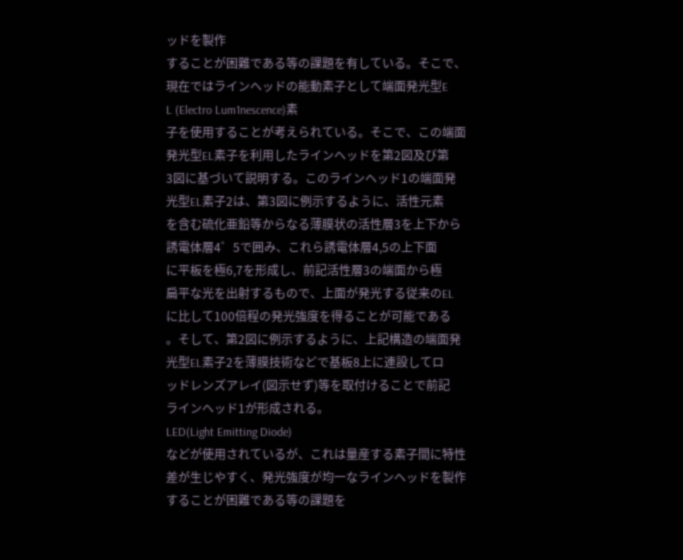ッドを製作
することが困難である等の課題を有している。そこで、
現在ではラインヘッドの能動素子として端面発光型E
L (Electro Lum1nescence)素
子を使用することが考えられている。そこで、この端面
発光型EL素子を利用したラインヘッドを第2図及び第
3図に基づいて説明する。このラインヘッド1の端面発
光型EL素子2は、第3図に例示するように、活性元素
を含む硫化亜鉛等からなる薄膜状の活性層3を上下から
誘電体層4゜5で囲み、これら誘電体層4,5の上下面
に平板を極6,7を形成し、前記活性層3の端面から極
扁平な光を出射するもので、上面が発光する従来のEL
に比して100倍程の発光強度を得ることが可能である
。そして、第2図に例示するように、上記構造の端面発
光型EL素子2を薄膜技術などで基板8上に連設してロ
ッドレンズアレイ(図示せず)等を取付けることで前記
ラインヘッド1が形成される。
LED(Light Emitting Diode)
などが使用されているが、これは量産する素子間に特性
差が生じやすく、発光強度が均一なラインヘッドを製作
することが困難である等の課題を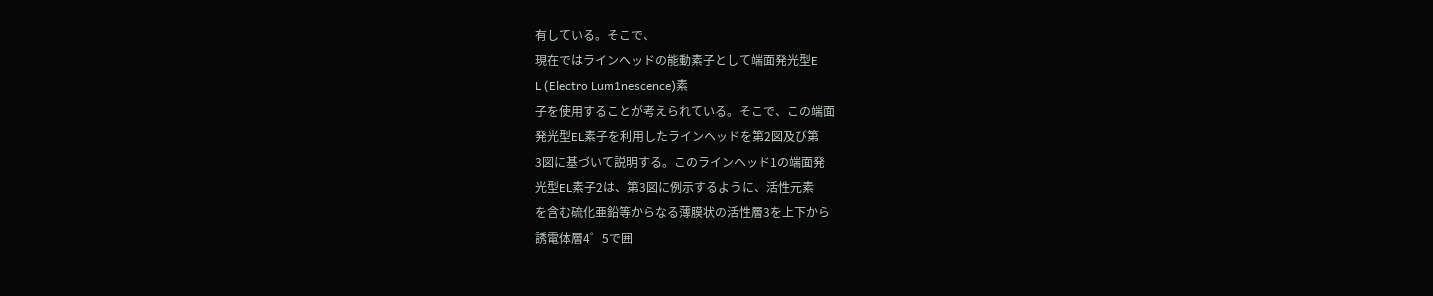有している。そこで、
現在ではラインヘッドの能動素子として端面発光型E
L (Electro Lum1nescence)素
子を使用することが考えられている。そこで、この端面
発光型EL素子を利用したラインヘッドを第2図及び第
3図に基づいて説明する。このラインヘッド1の端面発
光型EL素子2は、第3図に例示するように、活性元素
を含む硫化亜鉛等からなる薄膜状の活性層3を上下から
誘電体層4゜5で囲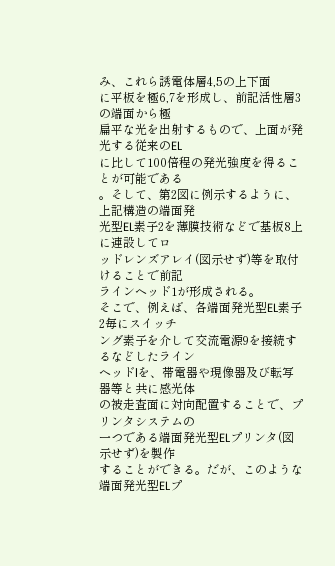み、これら誘電体層4,5の上下面
に平板を極6,7を形成し、前記活性層3の端面から極
扁平な光を出射するもので、上面が発光する従来のEL
に比して100倍程の発光強度を得ることが可能である
。そして、第2図に例示するように、上記構造の端面発
光型EL素子2を薄膜技術などで基板8上に連設してロ
ッドレンズアレイ(図示せず)等を取付けることで前記
ラインヘッド1が形成される。
そこで、例えば、各端面発光型EL素子2毎にスイッチ
ング素子を介して交流電源9を接続するなどしたライン
ヘッドlを、帯電器や現像器及び転写器等と共に感光体
の被走査面に対向配置することで、プリンタシステムの
一つである端面発光型ELプリンタ(図示せず)を製作
することができる。だが、このような端面発光型ELプ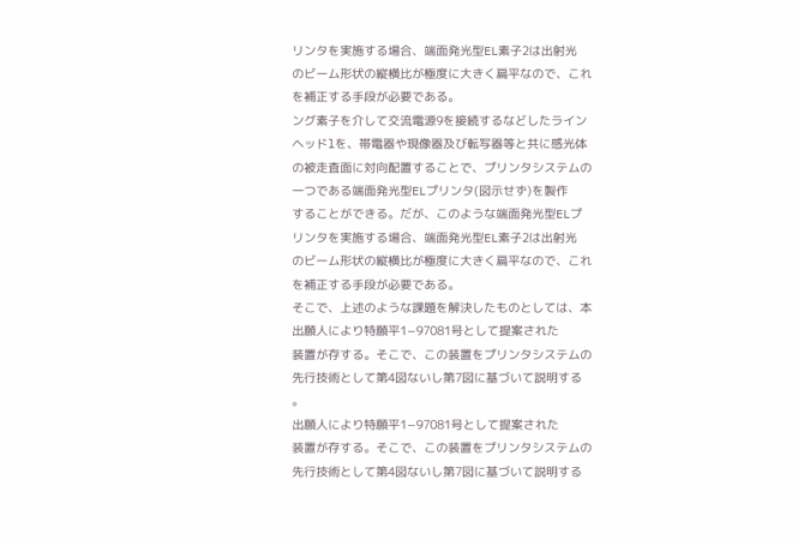リンタを実施する場合、端面発光型EL素子2は出射光
のビーム形状の縦横比が極度に大きく扁平なので、これ
を補正する手段が必要である。
ング素子を介して交流電源9を接続するなどしたライン
ヘッドlを、帯電器や現像器及び転写器等と共に感光体
の被走査面に対向配置することで、プリンタシステムの
一つである端面発光型ELプリンタ(図示せず)を製作
することができる。だが、このような端面発光型ELプ
リンタを実施する場合、端面発光型EL素子2は出射光
のビーム形状の縦横比が極度に大きく扁平なので、これ
を補正する手段が必要である。
そこで、上述のような課題を解決したものとしては、本
出願人により特願平1−97081号として提案された
装置が存する。そこで、この装置をプリンタシステムの
先行技術として第4図ないし第7図に基づいて説明する
。
出願人により特願平1−97081号として提案された
装置が存する。そこで、この装置をプリンタシステムの
先行技術として第4図ないし第7図に基づいて説明する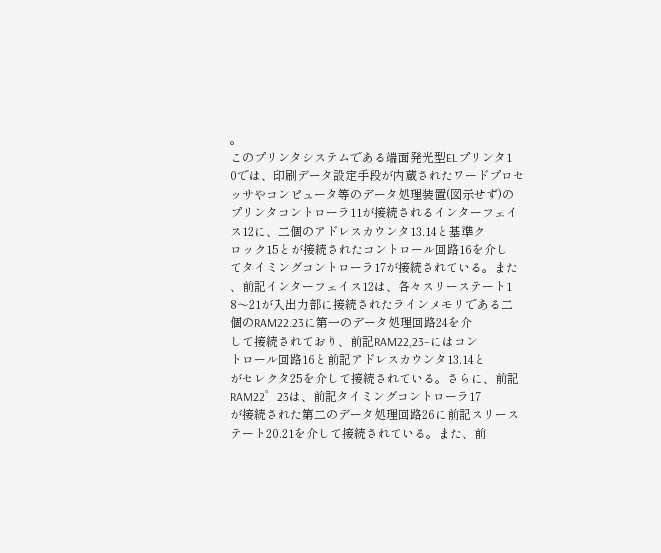。
このプリンタシステムである端面発光型ELプリンタ1
0では、印刷データ設定手段が内蔵されたワードプロセ
ッサやコンピュータ等のデータ処理装置(図示せず)の
プリンタコントローラ11が接続されるインターフェイ
ス12に、二個のアドレスカウンタ13.14と基準ク
ロック15とが接続されたコントロール回路16を介し
てタイミングコントローラ17が接続されている。また
、前記インターフェイス12は、各々スリーステート1
8〜21が入出力部に接続されたラインメモリである二
個のRAM22.23に第一のデータ処理回路24を介
して接続されており、前記RAM22,23−にはコン
トロール回路16と前記アドレスカウンタ13.14と
がセレクタ25を介して接続されている。さらに、前記
RAM22゜23は、前記タイミングコントローラ17
が接続された第二のデータ処理回路26に前記スリース
テート20.21を介して接続されている。また、前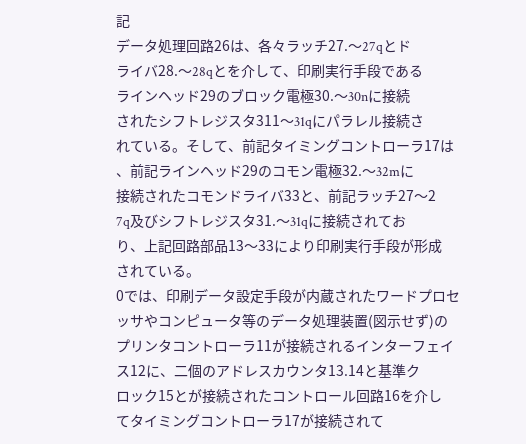記
データ処理回路26は、各々ラッチ27.〜27qとド
ライバ28.〜28qとを介して、印刷実行手段である
ラインヘッド29のブロック電極30.〜30nに接続
されたシフトレジスタ311〜31qにパラレル接続さ
れている。そして、前記タイミングコントローラ17は
、前記ラインヘッド29のコモン電極32.〜32mに
接続されたコモンドライバ33と、前記ラッチ27〜2
7q及びシフトレジスタ31.〜31qに接続されてお
り、上記回路部品13〜33により印刷実行手段が形成
されている。
0では、印刷データ設定手段が内蔵されたワードプロセ
ッサやコンピュータ等のデータ処理装置(図示せず)の
プリンタコントローラ11が接続されるインターフェイ
ス12に、二個のアドレスカウンタ13.14と基準ク
ロック15とが接続されたコントロール回路16を介し
てタイミングコントローラ17が接続されて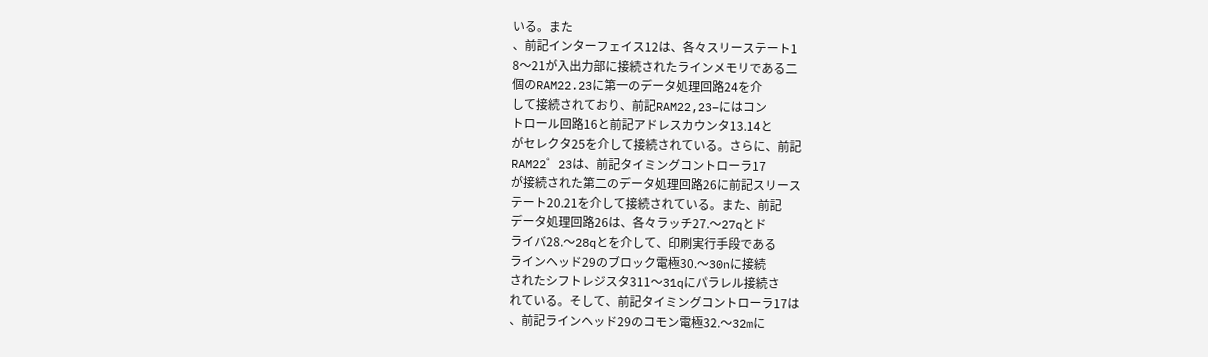いる。また
、前記インターフェイス12は、各々スリーステート1
8〜21が入出力部に接続されたラインメモリである二
個のRAM22.23に第一のデータ処理回路24を介
して接続されており、前記RAM22,23−にはコン
トロール回路16と前記アドレスカウンタ13.14と
がセレクタ25を介して接続されている。さらに、前記
RAM22゜23は、前記タイミングコントローラ17
が接続された第二のデータ処理回路26に前記スリース
テート20.21を介して接続されている。また、前記
データ処理回路26は、各々ラッチ27.〜27qとド
ライバ28.〜28qとを介して、印刷実行手段である
ラインヘッド29のブロック電極30.〜30nに接続
されたシフトレジスタ311〜31qにパラレル接続さ
れている。そして、前記タイミングコントローラ17は
、前記ラインヘッド29のコモン電極32.〜32mに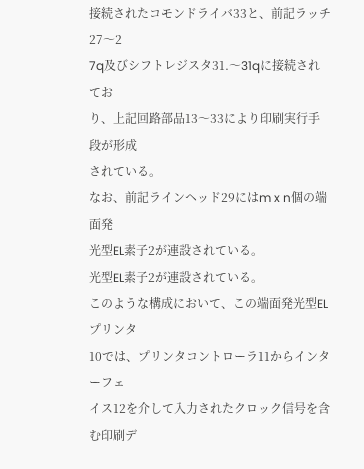接続されたコモンドライバ33と、前記ラッチ27〜2
7q及びシフトレジスタ31.〜31qに接続されてお
り、上記回路部品13〜33により印刷実行手段が形成
されている。
なお、前記ラインヘッド29にはm x n個の端面発
光型EL素子2が連設されている。
光型EL素子2が連設されている。
このような構成において、この端面発光型ELプリンタ
10では、プリンタコントローラ11からインターフェ
イス12を介して入力されたクロック信号を含む印刷デ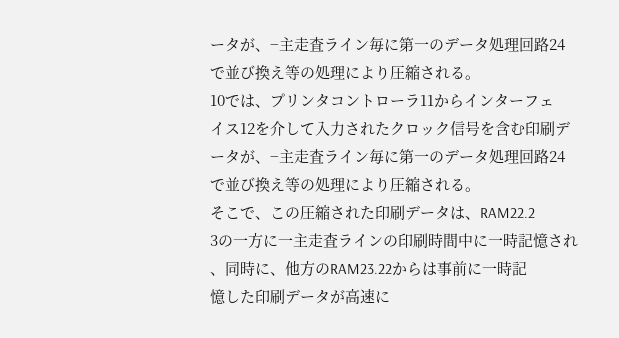ータが、−主走査ライン毎に第一のデータ処理回路24
で並び換え等の処理により圧縮される。
10では、プリンタコントローラ11からインターフェ
イス12を介して入力されたクロック信号を含む印刷デ
ータが、−主走査ライン毎に第一のデータ処理回路24
で並び換え等の処理により圧縮される。
そこで、この圧縮された印刷データは、RAM22.2
3の一方に一主走査ラインの印刷時間中に一時記憶され
、同時に、他方のRAM23.22からは事前に一時記
憶した印刷データが高速に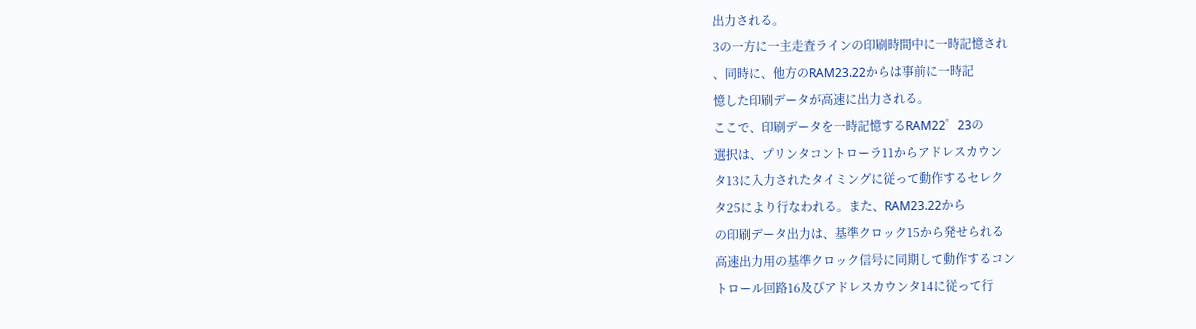出力される。
3の一方に一主走査ラインの印刷時間中に一時記憶され
、同時に、他方のRAM23.22からは事前に一時記
憶した印刷データが高速に出力される。
ここで、印刷データを一時記憶するRAM22゜23の
選択は、プリンタコントローラ11からアドレスカウン
タ13に入力されたタイミングに従って動作するセレク
タ25により行なわれる。また、RAM23.22から
の印刷データ出力は、基準クロック15から発せられる
高速出力用の基準クロック信号に同期して動作するコン
トロール回路16及びアドレスカウンタ14に従って行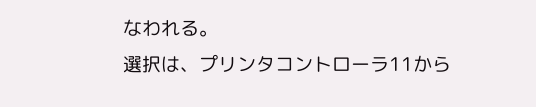なわれる。
選択は、プリンタコントローラ11から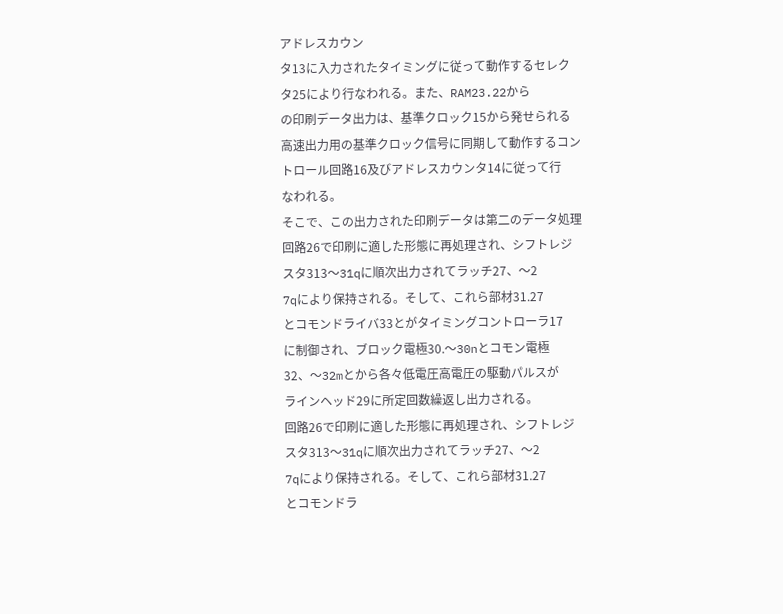アドレスカウン
タ13に入力されたタイミングに従って動作するセレク
タ25により行なわれる。また、RAM23.22から
の印刷データ出力は、基準クロック15から発せられる
高速出力用の基準クロック信号に同期して動作するコン
トロール回路16及びアドレスカウンタ14に従って行
なわれる。
そこで、この出力された印刷データは第二のデータ処理
回路26で印刷に適した形態に再処理され、シフトレジ
スタ313〜31qに順次出力されてラッチ27、〜2
7qにより保持される。そして、これら部材31.27
とコモンドライバ33とがタイミングコントローラ17
に制御され、ブロック電極30.〜30nとコモン電極
32、〜32mとから各々低電圧高電圧の駆動パルスが
ラインヘッド29に所定回数繰返し出力される。
回路26で印刷に適した形態に再処理され、シフトレジ
スタ313〜31qに順次出力されてラッチ27、〜2
7qにより保持される。そして、これら部材31.27
とコモンドラ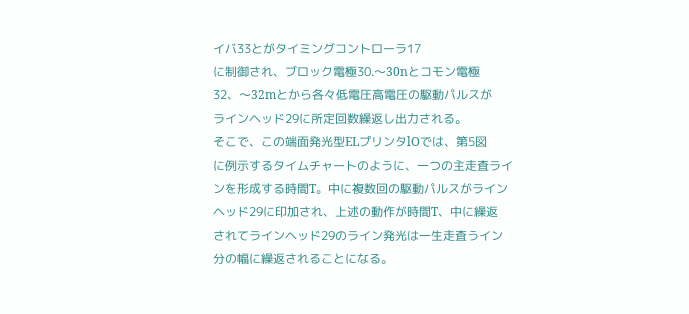イバ33とがタイミングコントローラ17
に制御され、ブロック電極30.〜30nとコモン電極
32、〜32mとから各々低電圧高電圧の駆動パルスが
ラインヘッド29に所定回数繰返し出力される。
そこで、この端面発光型ELプリンタlOでは、第5図
に例示するタイムチャートのように、一つの主走査ライ
ンを形成する時間T。中に複数回の駆動パルスがライン
ヘッド29に印加され、上述の動作が時間T、中に繰返
されてラインヘッド29のライン発光は一生走査うイン
分の幅に繰返されることになる。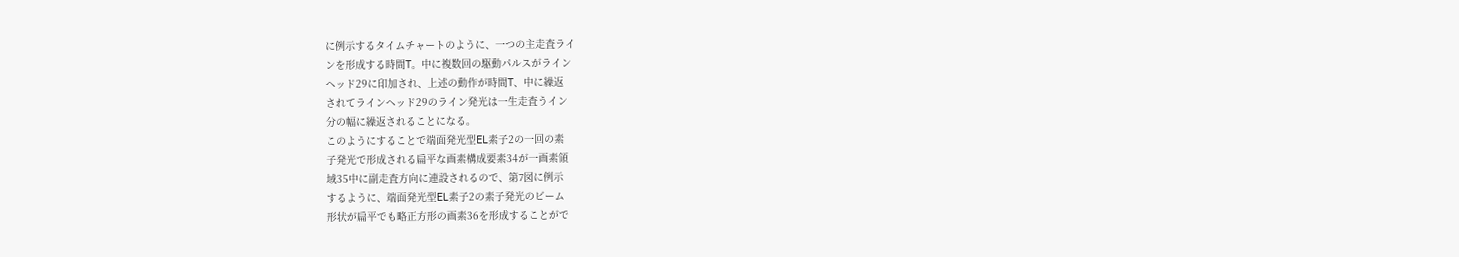に例示するタイムチャートのように、一つの主走査ライ
ンを形成する時間T。中に複数回の駆動パルスがライン
ヘッド29に印加され、上述の動作が時間T、中に繰返
されてラインヘッド29のライン発光は一生走査うイン
分の幅に繰返されることになる。
このようにすることで端面発光型EL素子2の一回の素
子発光で形成される扁平な画素構成要素34が一画素領
域35中に副走査方向に連設されるので、第7図に例示
するように、端面発光型EL素子2の素子発光のビーム
形状が扁平でも略正方形の画素36を形成することがで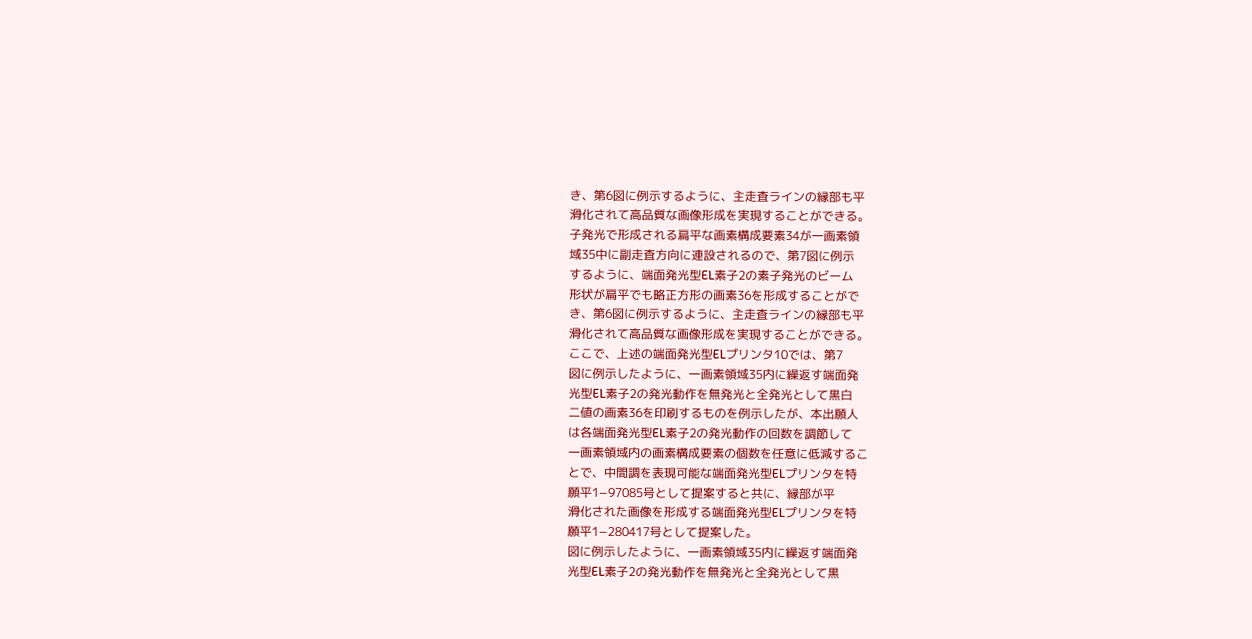き、第6図に例示するように、主走査ラインの縁部も平
滑化されて高品質な画像形成を実現することができる。
子発光で形成される扁平な画素構成要素34が一画素領
域35中に副走査方向に連設されるので、第7図に例示
するように、端面発光型EL素子2の素子発光のビーム
形状が扁平でも略正方形の画素36を形成することがで
き、第6図に例示するように、主走査ラインの縁部も平
滑化されて高品質な画像形成を実現することができる。
ここで、上述の端面発光型ELプリンタ10では、第7
図に例示したように、一画素領域35内に繰返す端面発
光型EL素子2の発光動作を無発光と全発光として黒白
二値の画素36を印刷するものを例示したが、本出願人
は各端面発光型EL素子2の発光動作の回数を調節して
一画素領域内の画素構成要素の個数を任意に低減するこ
とで、中間調を表現可能な端面発光型ELプリンタを特
願平1−97085号として提案すると共に、縁部が平
滑化された画像を形成する端面発光型ELプリンタを特
願平1−280417号として提案した。
図に例示したように、一画素領域35内に繰返す端面発
光型EL素子2の発光動作を無発光と全発光として黒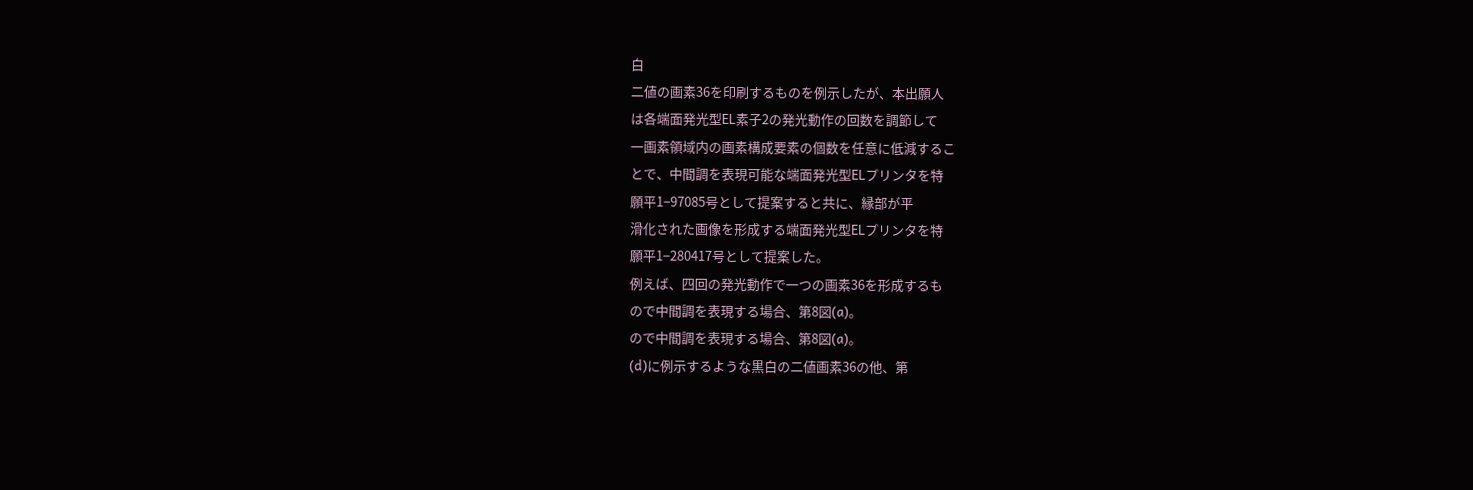白
二値の画素36を印刷するものを例示したが、本出願人
は各端面発光型EL素子2の発光動作の回数を調節して
一画素領域内の画素構成要素の個数を任意に低減するこ
とで、中間調を表現可能な端面発光型ELプリンタを特
願平1−97085号として提案すると共に、縁部が平
滑化された画像を形成する端面発光型ELプリンタを特
願平1−280417号として提案した。
例えば、四回の発光動作で一つの画素36を形成するも
ので中間調を表現する場合、第8図(a)。
ので中間調を表現する場合、第8図(a)。
(d)に例示するような黒白の二値画素36の他、第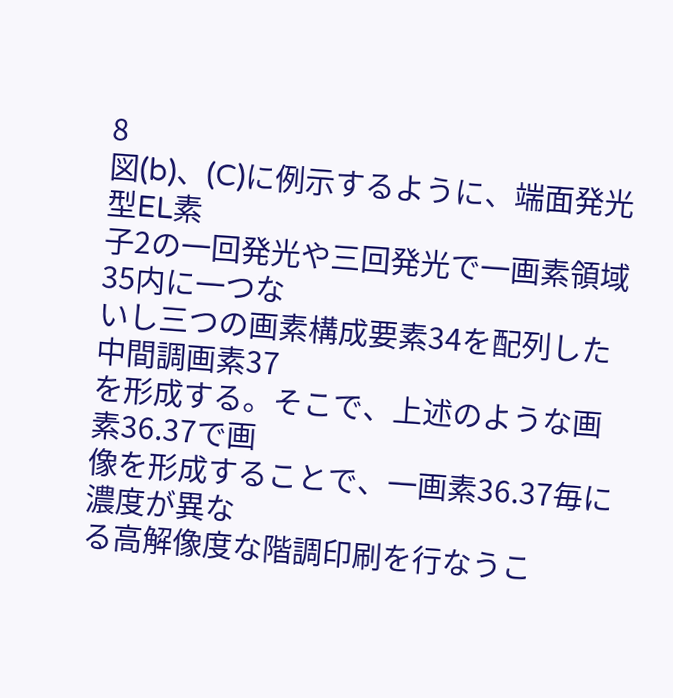8
図(b)、(C)に例示するように、端面発光型EL素
子2の一回発光や三回発光で一画素領域35内に一つな
いし三つの画素構成要素34を配列した中間調画素37
を形成する。そこで、上述のような画素36.37で画
像を形成することで、一画素36.37毎に濃度が異な
る高解像度な階調印刷を行なうこ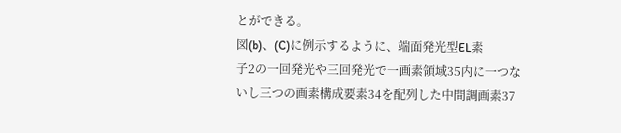とができる。
図(b)、(C)に例示するように、端面発光型EL素
子2の一回発光や三回発光で一画素領域35内に一つな
いし三つの画素構成要素34を配列した中間調画素37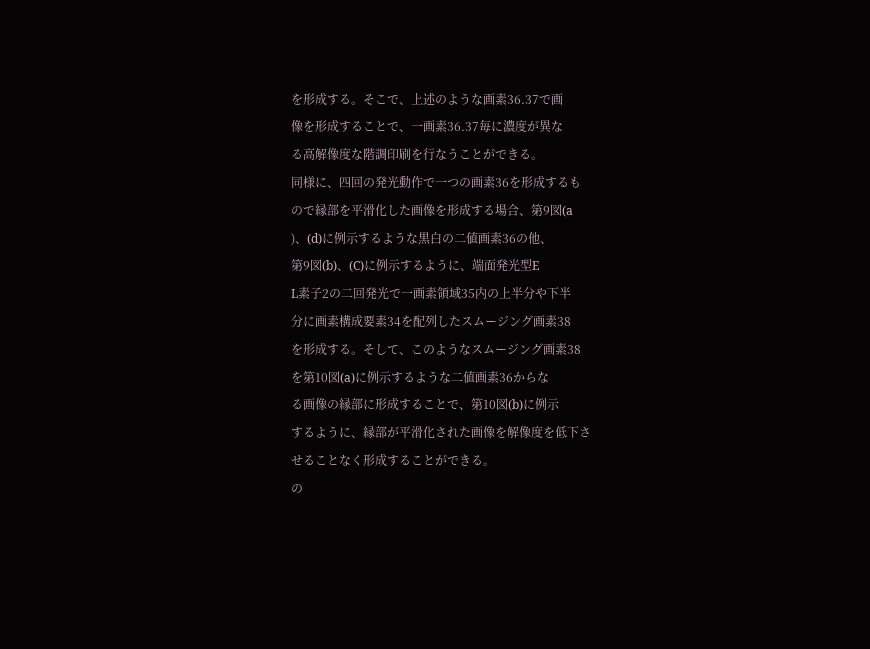を形成する。そこで、上述のような画素36.37で画
像を形成することで、一画素36.37毎に濃度が異な
る高解像度な階調印刷を行なうことができる。
同様に、四回の発光動作で一つの画素36を形成するも
ので縁部を平滑化した画像を形成する場合、第9図(a
)、(d)に例示するような黒白の二値画素36の他、
第9図(b)、(C)に例示するように、端面発光型E
L素子2の二回発光で一画素領域35内の上半分や下半
分に画素構成要素34を配列したスムージング画素38
を形成する。そして、このようなスムージング画素38
を第10図(a)に例示するような二値画素36からな
る画像の縁部に形成することで、第10図(b)に例示
するように、縁部が平滑化された画像を解像度を低下さ
せることなく形成することができる。
の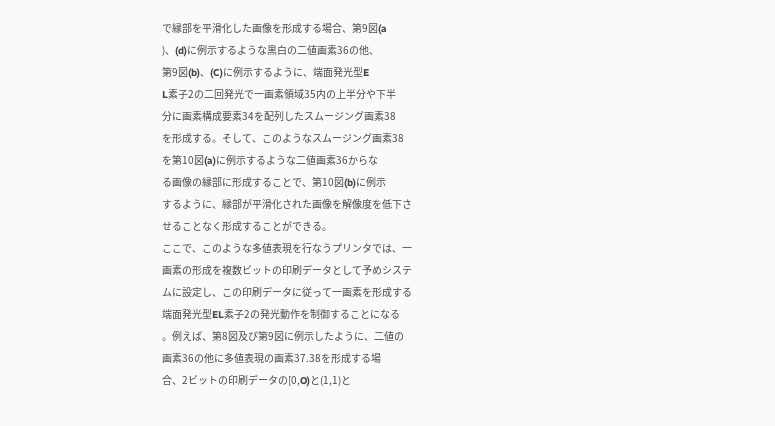で縁部を平滑化した画像を形成する場合、第9図(a
)、(d)に例示するような黒白の二値画素36の他、
第9図(b)、(C)に例示するように、端面発光型E
L素子2の二回発光で一画素領域35内の上半分や下半
分に画素構成要素34を配列したスムージング画素38
を形成する。そして、このようなスムージング画素38
を第10図(a)に例示するような二値画素36からな
る画像の縁部に形成することで、第10図(b)に例示
するように、縁部が平滑化された画像を解像度を低下さ
せることなく形成することができる。
ここで、このような多値表現を行なうプリンタでは、一
画素の形成を複数ビットの印刷データとして予めシステ
ムに設定し、この印刷データに従って一画素を形成する
端面発光型EL素子2の発光動作を制御することになる
。例えば、第8図及び第9図に例示したように、二値の
画素36の他に多値表現の画素37.38を形成する場
合、2ビットの印刷データの[0,O)と(1,1)と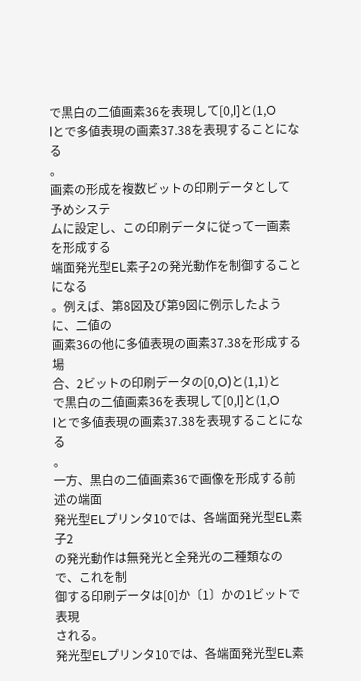で黒白の二値画素36を表現して[0,l]と(1,O
lとで多値表現の画素37.38を表現することになる
。
画素の形成を複数ビットの印刷データとして予めシステ
ムに設定し、この印刷データに従って一画素を形成する
端面発光型EL素子2の発光動作を制御することになる
。例えば、第8図及び第9図に例示したように、二値の
画素36の他に多値表現の画素37.38を形成する場
合、2ビットの印刷データの[0,O)と(1,1)と
で黒白の二値画素36を表現して[0,l]と(1,O
lとで多値表現の画素37.38を表現することになる
。
一方、黒白の二値画素36で画像を形成する前述の端面
発光型ELプリンタ10では、各端面発光型EL素子2
の発光動作は無発光と全発光の二種類なので、これを制
御する印刷データは[0]か〔1〕かの1ビットで表現
される。
発光型ELプリンタ10では、各端面発光型EL素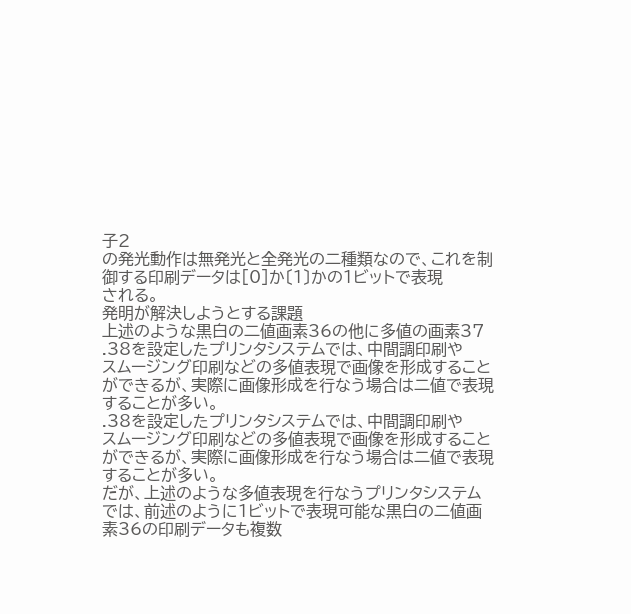子2
の発光動作は無発光と全発光の二種類なので、これを制
御する印刷データは[0]か〔1〕かの1ビットで表現
される。
発明が解決しようとする課題
上述のような黒白の二値画素36の他に多値の画素37
.38を設定したプリンタシステムでは、中間調印刷や
スムージング印刷などの多値表現で画像を形成すること
ができるが、実際に画像形成を行なう場合は二値で表現
することが多い。
.38を設定したプリンタシステムでは、中間調印刷や
スムージング印刷などの多値表現で画像を形成すること
ができるが、実際に画像形成を行なう場合は二値で表現
することが多い。
だが、上述のような多値表現を行なうプリンタシステム
では、前述のように1ビットで表現可能な黒白の二値画
素36の印刷データも複数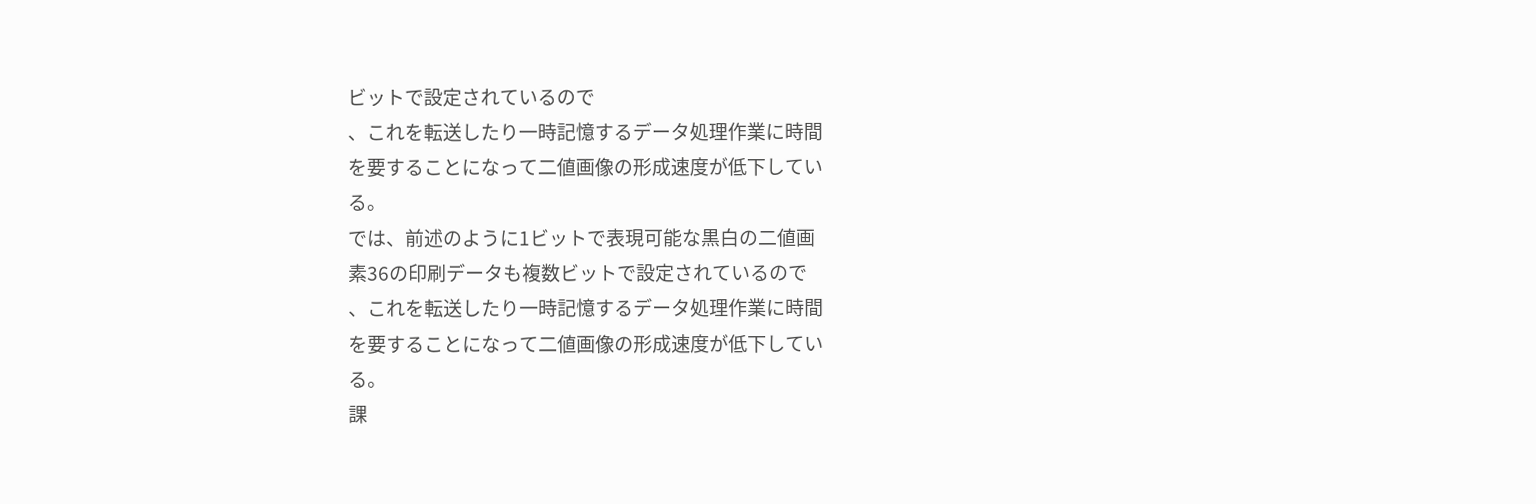ビットで設定されているので
、これを転送したり一時記憶するデータ処理作業に時間
を要することになって二値画像の形成速度が低下してい
る。
では、前述のように1ビットで表現可能な黒白の二値画
素36の印刷データも複数ビットで設定されているので
、これを転送したり一時記憶するデータ処理作業に時間
を要することになって二値画像の形成速度が低下してい
る。
課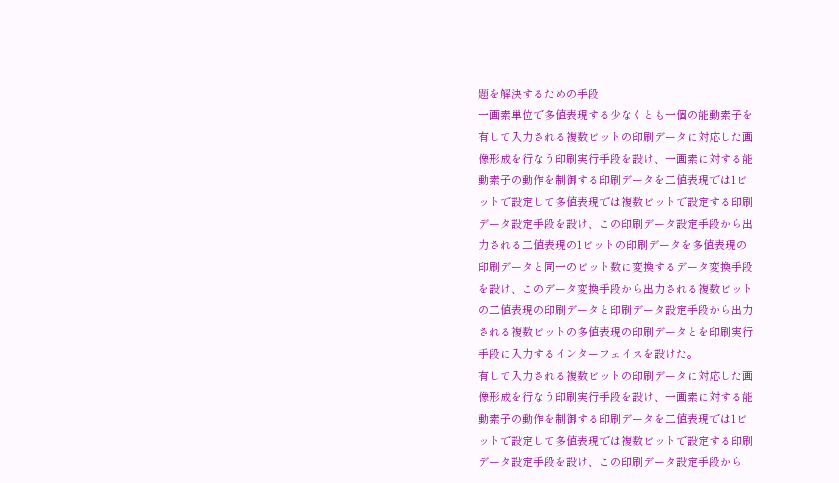題を解決するための手段
一画素単位で多値表現する少なくとも一個の能動素子を
有して入力される複数ビットの印刷データに対応した画
像形成を行なう印刷実行手段を設け、一画素に対する能
動素子の動作を制御する印刷データを二値表現では1ビ
ットで設定して多値表現では複数ビットで設定する印刷
データ設定手段を設け、この印刷データ設定手段から出
力される二値表現の1ビットの印刷データを多値表現の
印刷データと同一のビット数に変換するデータ変換手段
を設け、このデータ変換手段から出力される複数ビット
の二値表現の印刷データと印刷データ設定手段から出力
される複数ビットの多値表現の印刷データとを印刷実行
手段に入力するインターフェイスを設けた。
有して入力される複数ビットの印刷データに対応した画
像形成を行なう印刷実行手段を設け、一画素に対する能
動素子の動作を制御する印刷データを二値表現では1ビ
ットで設定して多値表現では複数ビットで設定する印刷
データ設定手段を設け、この印刷データ設定手段から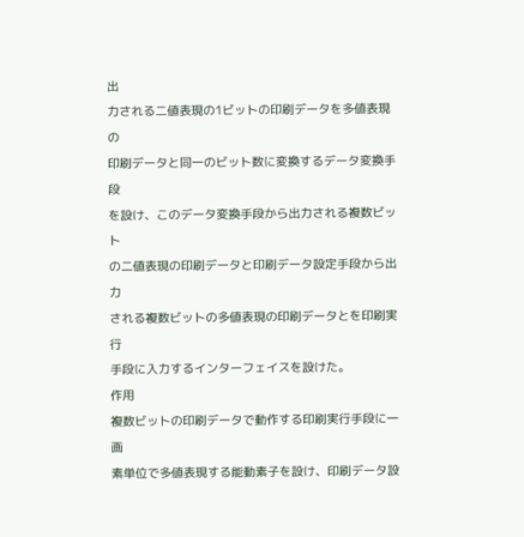出
力される二値表現の1ビットの印刷データを多値表現の
印刷データと同一のビット数に変換するデータ変換手段
を設け、このデータ変換手段から出力される複数ビット
の二値表現の印刷データと印刷データ設定手段から出力
される複数ビットの多値表現の印刷データとを印刷実行
手段に入力するインターフェイスを設けた。
作用
複数ビットの印刷データで動作する印刷実行手段に一画
素単位で多値表現する能動素子を設け、印刷データ設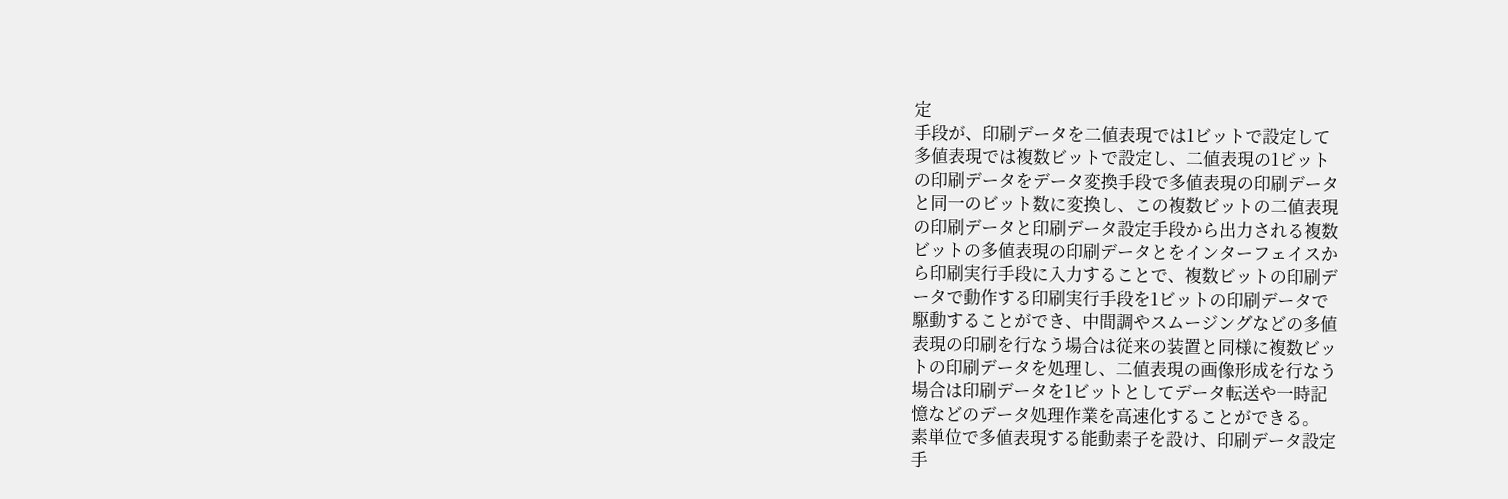定
手段が、印刷データを二値表現では1ビットで設定して
多値表現では複数ビットで設定し、二値表現の1ビット
の印刷データをデータ変換手段で多値表現の印刷データ
と同一のビット数に変換し、この複数ビットの二値表現
の印刷データと印刷データ設定手段から出力される複数
ビットの多値表現の印刷データとをインターフェイスか
ら印刷実行手段に入力することで、複数ビットの印刷デ
ータで動作する印刷実行手段を1ビットの印刷データで
駆動することができ、中間調やスムージングなどの多値
表現の印刷を行なう場合は従来の装置と同様に複数ビッ
トの印刷データを処理し、二値表現の画像形成を行なう
場合は印刷データを1ビットとしてデータ転送や一時記
憶などのデータ処理作業を高速化することができる。
素単位で多値表現する能動素子を設け、印刷データ設定
手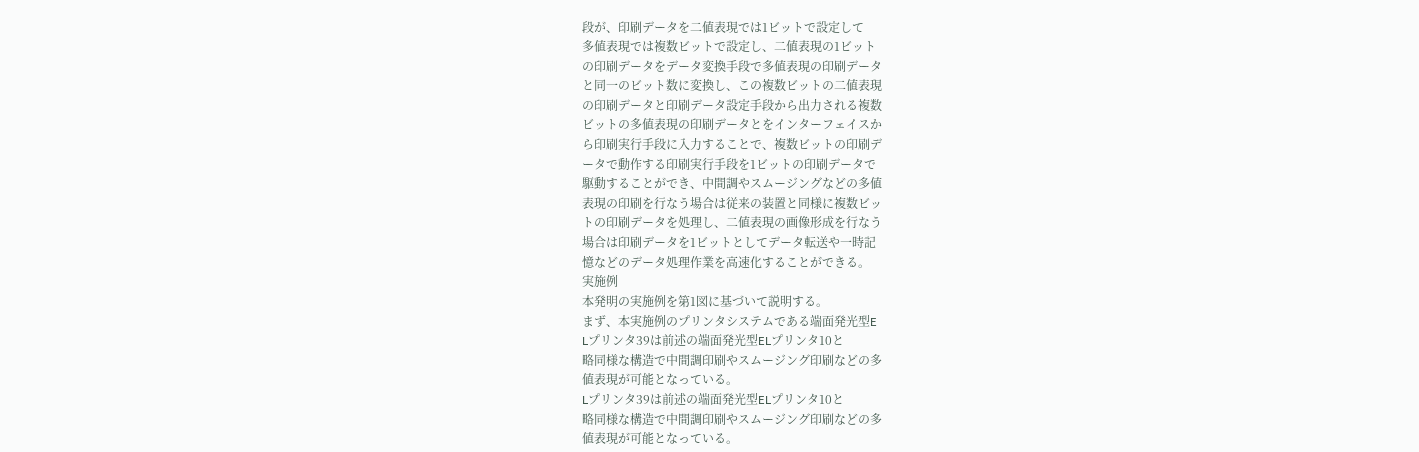段が、印刷データを二値表現では1ビットで設定して
多値表現では複数ビットで設定し、二値表現の1ビット
の印刷データをデータ変換手段で多値表現の印刷データ
と同一のビット数に変換し、この複数ビットの二値表現
の印刷データと印刷データ設定手段から出力される複数
ビットの多値表現の印刷データとをインターフェイスか
ら印刷実行手段に入力することで、複数ビットの印刷デ
ータで動作する印刷実行手段を1ビットの印刷データで
駆動することができ、中間調やスムージングなどの多値
表現の印刷を行なう場合は従来の装置と同様に複数ビッ
トの印刷データを処理し、二値表現の画像形成を行なう
場合は印刷データを1ビットとしてデータ転送や一時記
憶などのデータ処理作業を高速化することができる。
実施例
本発明の実施例を第1図に基づいて説明する。
まず、本実施例のプリンタシステムである端面発光型E
Lプリンタ39は前述の端面発光型ELプリンタ10と
略同様な構造で中間調印刷やスムージング印刷などの多
値表現が可能となっている。
Lプリンタ39は前述の端面発光型ELプリンタ10と
略同様な構造で中間調印刷やスムージング印刷などの多
値表現が可能となっている。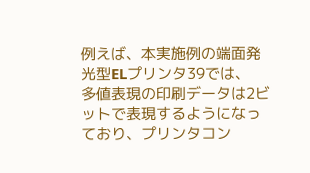例えば、本実施例の端面発光型ELプリンタ39では、
多値表現の印刷データは2ビットで表現するようになっ
ており、プリンタコン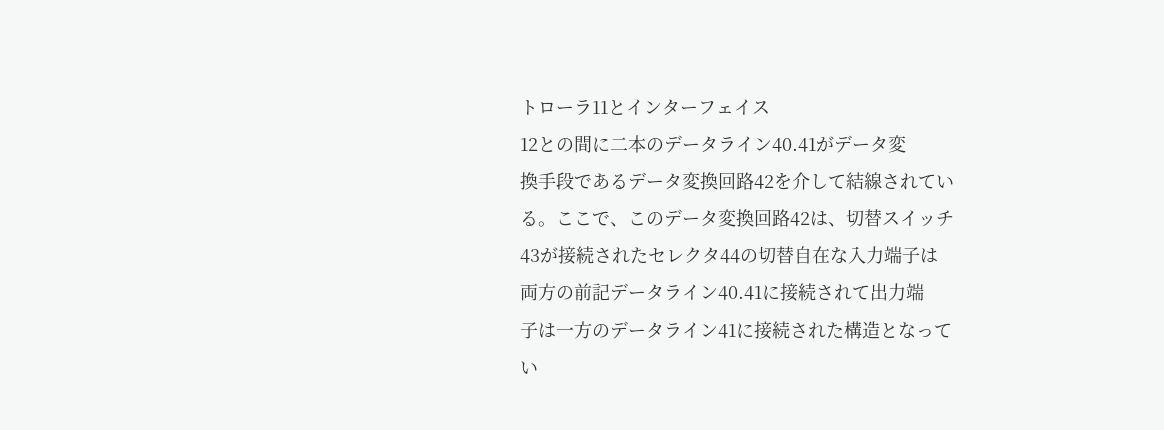トローラ11とインターフェイス
12との間に二本のデータライン40.41がデータ変
換手段であるデータ変換回路42を介して結線されてい
る。ここで、このデータ変換回路42は、切替スイッチ
43が接続されたセレクタ44の切替自在な入力端子は
両方の前記データライン40.41に接続されて出力端
子は一方のデータライン41に接続された構造となって
い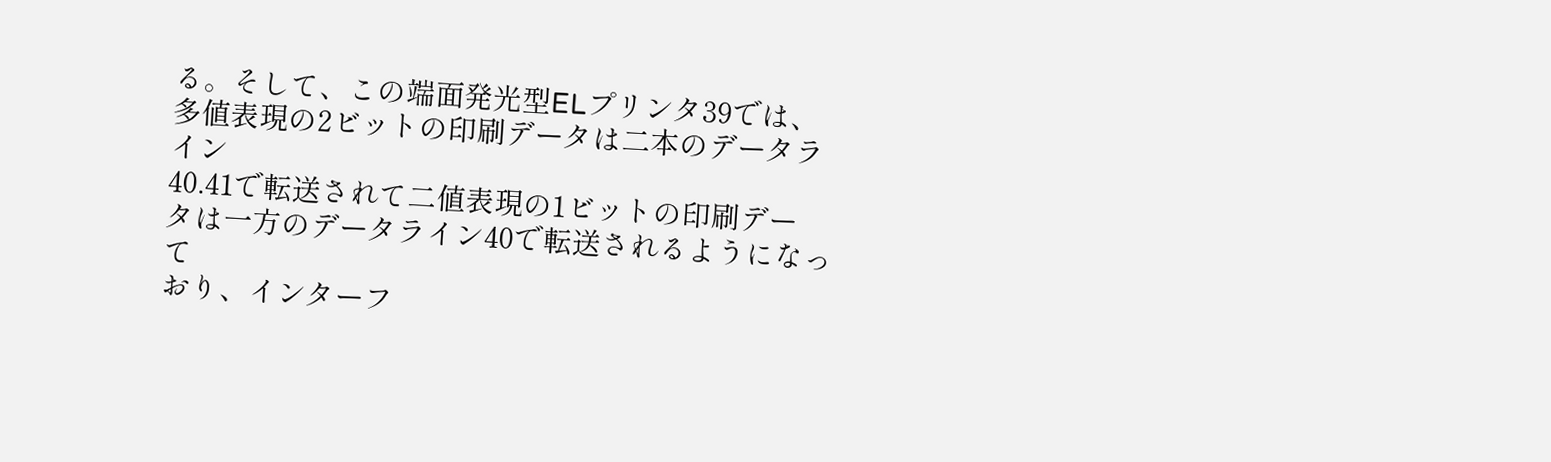る。そして、この端面発光型ELプリンタ39では、
多値表現の2ビットの印刷データは二本のデータライン
40.41で転送されて二値表現の1ビットの印刷デー
タは一方のデータライン40で転送されるようになって
おり、インターフ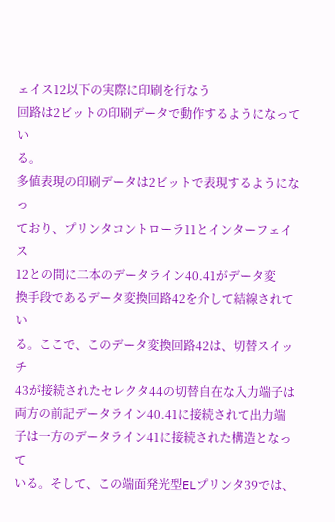ェイス12以下の実際に印刷を行なう
回路は2ビットの印刷データで動作するようになってい
る。
多値表現の印刷データは2ビットで表現するようになっ
ており、プリンタコントローラ11とインターフェイス
12との間に二本のデータライン40.41がデータ変
換手段であるデータ変換回路42を介して結線されてい
る。ここで、このデータ変換回路42は、切替スイッチ
43が接続されたセレクタ44の切替自在な入力端子は
両方の前記データライン40.41に接続されて出力端
子は一方のデータライン41に接続された構造となって
いる。そして、この端面発光型ELプリンタ39では、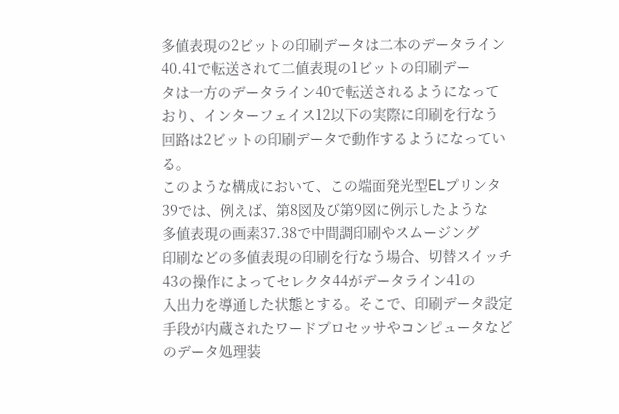多値表現の2ビットの印刷データは二本のデータライン
40.41で転送されて二値表現の1ビットの印刷デー
タは一方のデータライン40で転送されるようになって
おり、インターフェイス12以下の実際に印刷を行なう
回路は2ビットの印刷データで動作するようになってい
る。
このような構成において、この端面発光型ELプリンタ
39では、例えば、第8図及び第9図に例示したような
多値表現の画素37.38で中間調印刷やスムージング
印刷などの多値表現の印刷を行なう場合、切替スイッチ
43の操作によってセレクタ44がデータライン41の
入出力を導通した状態とする。そこで、印刷データ設定
手段が内蔵されたワードプロセッサやコンピュータなど
のデータ処理装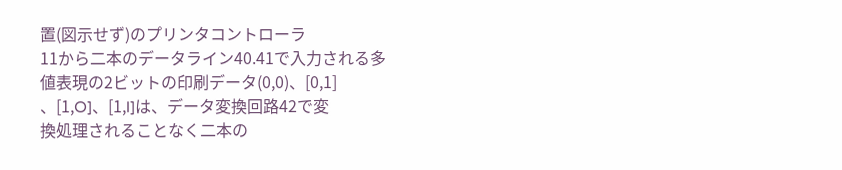置(図示せず)のプリンタコントローラ
11から二本のデータライン40.41で入力される多
値表現の2ビットの印刷データ(0,0)、[0,1]
、[1,O]、[1,l]は、データ変換回路42で変
換処理されることなく二本の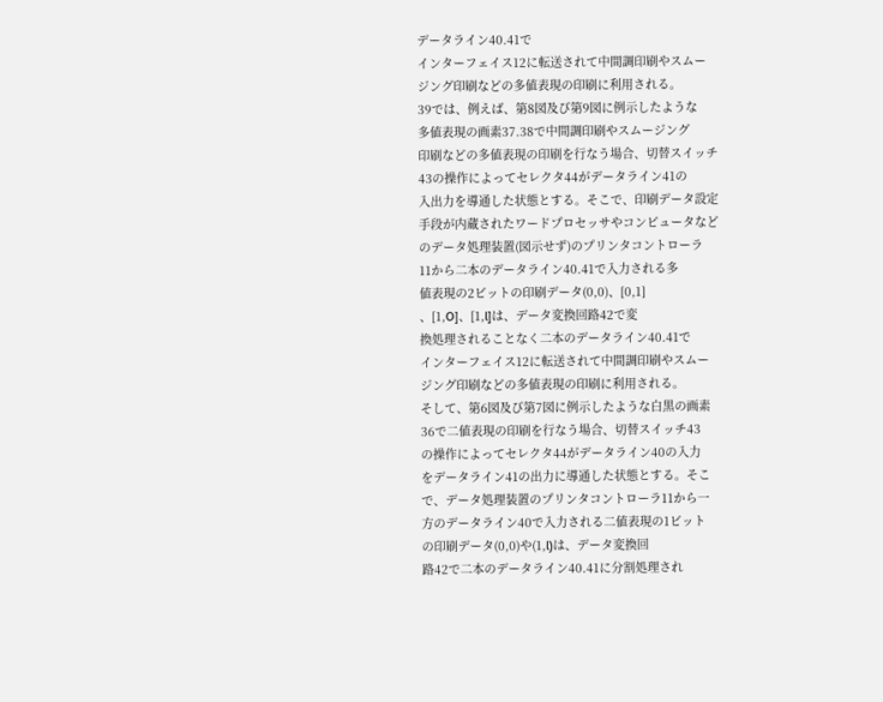データライン40.41で
インターフェイス12に転送されて中間調印刷やスムー
ジング印刷などの多値表現の印刷に利用される。
39では、例えば、第8図及び第9図に例示したような
多値表現の画素37.38で中間調印刷やスムージング
印刷などの多値表現の印刷を行なう場合、切替スイッチ
43の操作によってセレクタ44がデータライン41の
入出力を導通した状態とする。そこで、印刷データ設定
手段が内蔵されたワードプロセッサやコンピュータなど
のデータ処理装置(図示せず)のプリンタコントローラ
11から二本のデータライン40.41で入力される多
値表現の2ビットの印刷データ(0,0)、[0,1]
、[1,O]、[1,l]は、データ変換回路42で変
換処理されることなく二本のデータライン40.41で
インターフェイス12に転送されて中間調印刷やスムー
ジング印刷などの多値表現の印刷に利用される。
そして、第6図及び第7図に例示したような白黒の画素
36で二値表現の印刷を行なう場合、切替スイッチ43
の操作によってセレクタ44がデータライン40の入力
をデータライン41の出力に導通した状態とする。そこ
で、データ処理装置のプリンタコントローラ11から一
方のデータライン40で入力される二値表現の1ビット
の印刷データ(0,0)や(1,l)は、データ変換回
路42で二本のデータライン40.41に分割処理され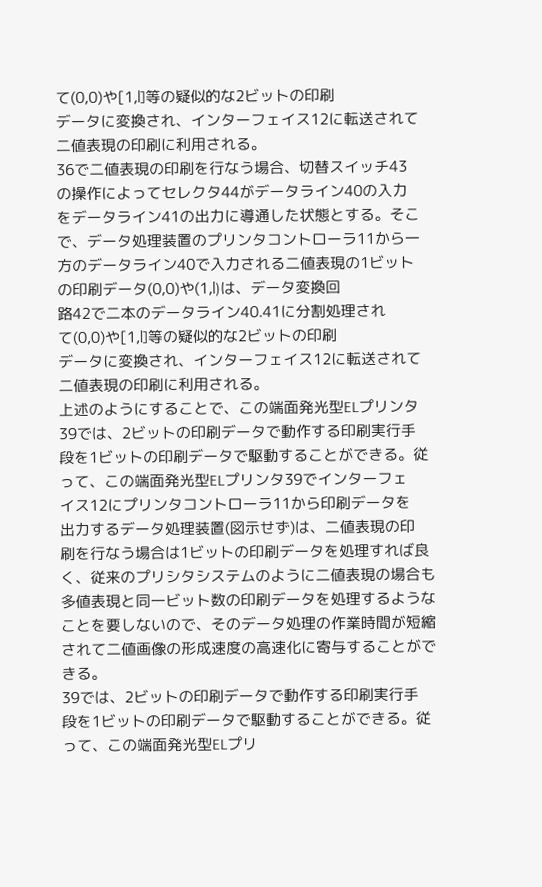て(0,0)や[1,l]等の疑似的な2ビットの印刷
データに変換され、インターフェイス12に転送されて
二値表現の印刷に利用される。
36で二値表現の印刷を行なう場合、切替スイッチ43
の操作によってセレクタ44がデータライン40の入力
をデータライン41の出力に導通した状態とする。そこ
で、データ処理装置のプリンタコントローラ11から一
方のデータライン40で入力される二値表現の1ビット
の印刷データ(0,0)や(1,l)は、データ変換回
路42で二本のデータライン40.41に分割処理され
て(0,0)や[1,l]等の疑似的な2ビットの印刷
データに変換され、インターフェイス12に転送されて
二値表現の印刷に利用される。
上述のようにすることで、この端面発光型ELプリンタ
39では、2ビットの印刷データで動作する印刷実行手
段を1ビットの印刷データで駆動することができる。従
って、この端面発光型ELプリンタ39でインターフェ
イス12にプリンタコントローラ11から印刷データを
出力するデータ処理装置(図示せず)は、二値表現の印
刷を行なう場合は1ビットの印刷データを処理すれば良
く、従来のプリシタシステムのように二値表現の場合も
多値表現と同一ビット数の印刷データを処理するような
ことを要しないので、そのデータ処理の作業時間が短縮
されて二値画像の形成速度の高速化に寄与することがで
きる。
39では、2ビットの印刷データで動作する印刷実行手
段を1ビットの印刷データで駆動することができる。従
って、この端面発光型ELプリ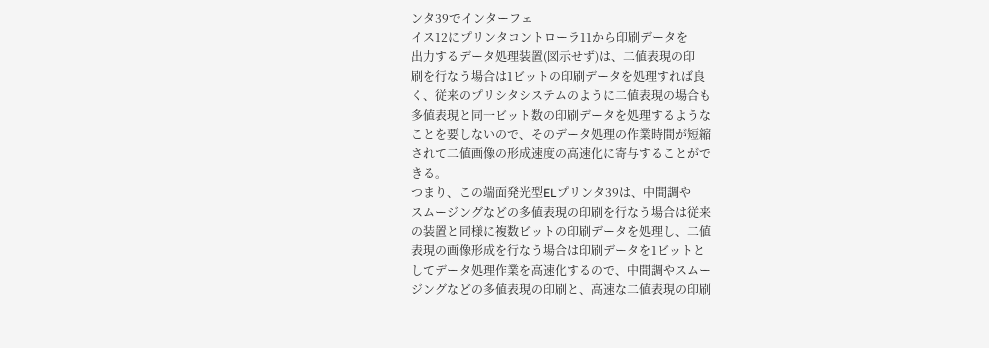ンタ39でインターフェ
イス12にプリンタコントローラ11から印刷データを
出力するデータ処理装置(図示せず)は、二値表現の印
刷を行なう場合は1ビットの印刷データを処理すれば良
く、従来のプリシタシステムのように二値表現の場合も
多値表現と同一ビット数の印刷データを処理するような
ことを要しないので、そのデータ処理の作業時間が短縮
されて二値画像の形成速度の高速化に寄与することがで
きる。
つまり、この端面発光型ELプリンタ39は、中間調や
スムージングなどの多値表現の印刷を行なう場合は従来
の装置と同様に複数ビットの印刷データを処理し、二値
表現の画像形成を行なう場合は印刷データを1ビットと
してデータ処理作業を高速化するので、中間調やスムー
ジングなどの多値表現の印刷と、高速な二値表現の印刷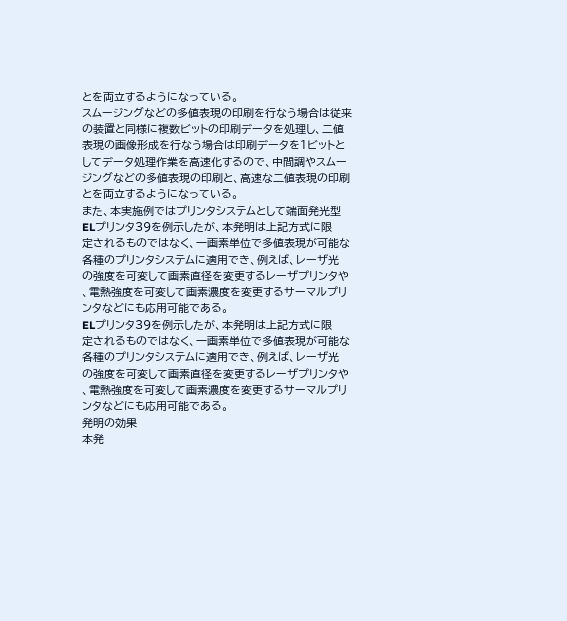とを両立するようになっている。
スムージングなどの多値表現の印刷を行なう場合は従来
の装置と同様に複数ビットの印刷データを処理し、二値
表現の画像形成を行なう場合は印刷データを1ビットと
してデータ処理作業を高速化するので、中間調やスムー
ジングなどの多値表現の印刷と、高速な二値表現の印刷
とを両立するようになっている。
また、本実施例ではプリンタシステムとして端面発光型
ELプリンタ39を例示したが、本発明は上記方式に限
定されるものではなく、一画素単位で多値表現が可能な
各種のプリンタシステムに適用でき、例えば、レーザ光
の強度を可変して画素直径を変更するレーザプリンタや
、電熱強度を可変して画素濃度を変更するサーマルプリ
ンタなどにも応用可能である。
ELプリンタ39を例示したが、本発明は上記方式に限
定されるものではなく、一画素単位で多値表現が可能な
各種のプリンタシステムに適用でき、例えば、レーザ光
の強度を可変して画素直径を変更するレーザプリンタや
、電熱強度を可変して画素濃度を変更するサーマルプリ
ンタなどにも応用可能である。
発明の効果
本発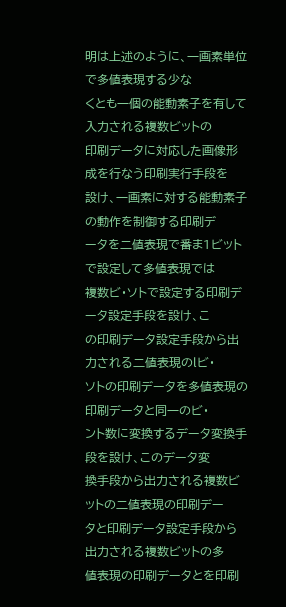明は上述のように、一画素単位で多値表現する少な
くとも一個の能動素子を有して入力される複数ビットの
印刷データに対応した画像形成を行なう印刷実行手段を
設け、一画素に対する能動素子の動作を制御する印刷デ
ータを二値表現で番ま1ビットで設定して多値表現では
複数ビ・ソトで設定する印刷データ設定手段を設け、こ
の印刷データ設定手段から出力される二値表現のlビ・
ソトの印刷データを多値表現の印刷データと同一のビ・
ント数に変換するデータ変換手段を設け、このデータ変
換手段から出力される複数ビットの二値表現の印刷デー
タと印刷データ設定手段から出力される複数ビットの多
値表現の印刷データとを印刷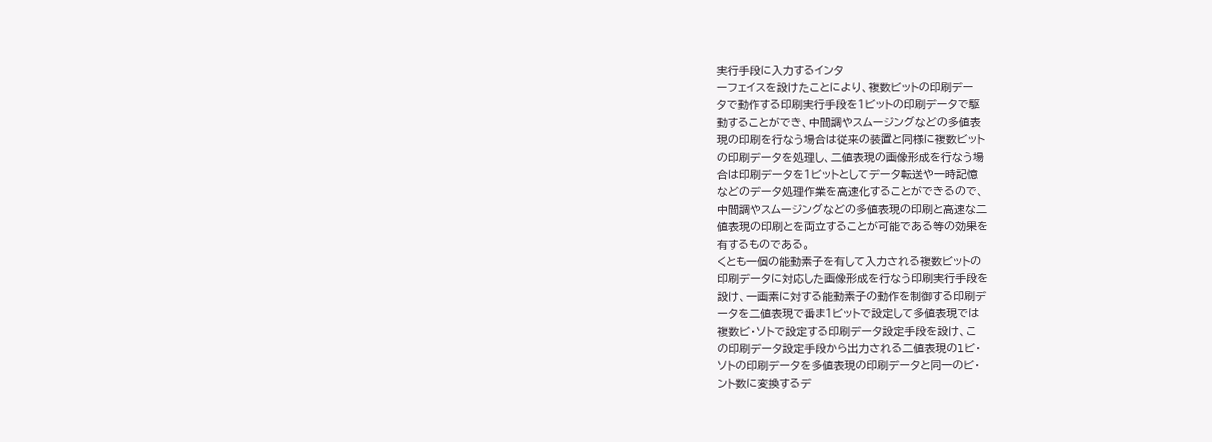実行手段に入力するインタ
ーフェイスを設けたことにより、複数ビットの印刷デー
タで動作する印刷実行手段を1ビットの印刷データで駆
動することができ、中間調やスムージングなどの多値表
現の印刷を行なう場合は従来の装置と同様に複数ビット
の印刷データを処理し、二値表現の画像形成を行なう場
合は印刷データを1ビットとしてデータ転送や一時記憶
などのデータ処理作業を高速化することができるので、
中間調やスムージングなどの多値表現の印刷と高速な二
値表現の印刷とを両立することが可能である等の効果を
有するものである。
くとも一個の能動素子を有して入力される複数ビットの
印刷データに対応した画像形成を行なう印刷実行手段を
設け、一画素に対する能動素子の動作を制御する印刷デ
ータを二値表現で番ま1ビットで設定して多値表現では
複数ビ・ソトで設定する印刷データ設定手段を設け、こ
の印刷データ設定手段から出力される二値表現のlビ・
ソトの印刷データを多値表現の印刷データと同一のビ・
ント数に変換するデ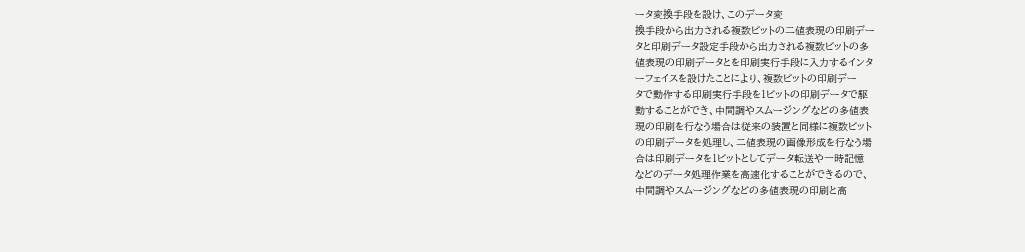ータ変換手段を設け、このデータ変
換手段から出力される複数ビットの二値表現の印刷デー
タと印刷データ設定手段から出力される複数ビットの多
値表現の印刷データとを印刷実行手段に入力するインタ
ーフェイスを設けたことにより、複数ビットの印刷デー
タで動作する印刷実行手段を1ビットの印刷データで駆
動することができ、中間調やスムージングなどの多値表
現の印刷を行なう場合は従来の装置と同様に複数ビット
の印刷データを処理し、二値表現の画像形成を行なう場
合は印刷データを1ビットとしてデータ転送や一時記憶
などのデータ処理作業を高速化することができるので、
中間調やスムージングなどの多値表現の印刷と高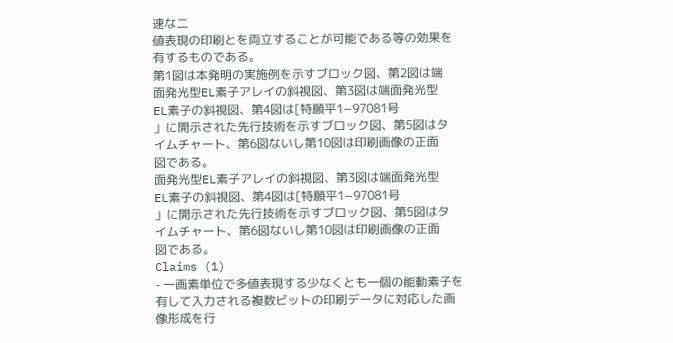速な二
値表現の印刷とを両立することが可能である等の効果を
有するものである。
第1図は本発明の実施例を示すブロック図、第2図は端
面発光型EL素子アレイの斜視図、第3図は端面発光型
EL素子の斜視図、第4図は[特願平1−97081号
」に開示された先行技術を示すブロック図、第5図はタ
イムチャート、第6図ないし第10図は印刷画像の正面
図である。
面発光型EL素子アレイの斜視図、第3図は端面発光型
EL素子の斜視図、第4図は[特願平1−97081号
」に開示された先行技術を示すブロック図、第5図はタ
イムチャート、第6図ないし第10図は印刷画像の正面
図である。
Claims (1)
- 一画素単位で多値表現する少なくとも一個の能動素子を
有して入力される複数ビットの印刷データに対応した画
像形成を行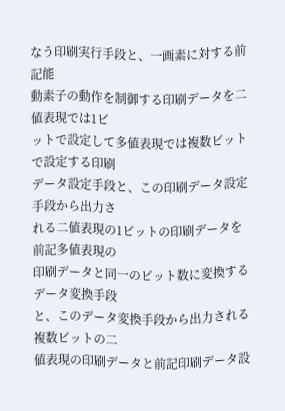なう印刷実行手段と、一画素に対する前記能
動素子の動作を制御する印刷データを二値表現では1ビ
ットで設定して多値表現では複数ビットで設定する印刷
データ設定手段と、この印刷データ設定手段から出力さ
れる二値表現の1ビットの印刷データを前記多値表現の
印刷データと同一のビット数に変換するデータ変換手段
と、このデータ変換手段から出力される複数ビットの二
値表現の印刷データと前記印刷データ設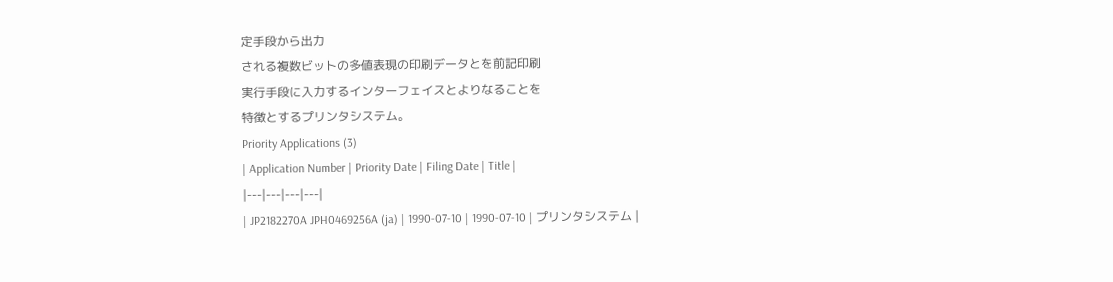定手段から出力
される複数ビットの多値表現の印刷データとを前記印刷
実行手段に入力するインターフェイスとよりなることを
特徴とするプリンタシステム。
Priority Applications (3)
| Application Number | Priority Date | Filing Date | Title |
|---|---|---|---|
| JP2182270A JPH0469256A (ja) | 1990-07-10 | 1990-07-10 | プリンタシステム |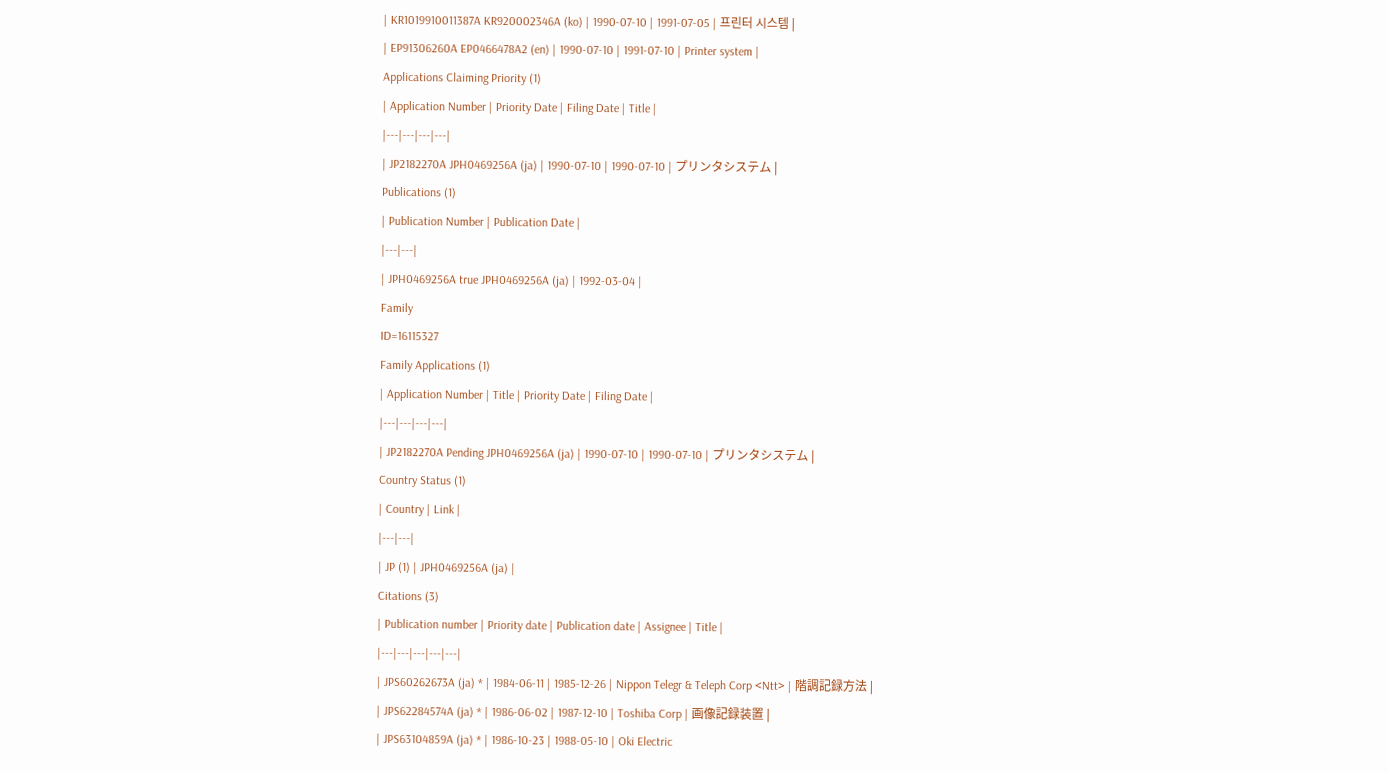| KR1019910011387A KR920002346A (ko) | 1990-07-10 | 1991-07-05 | 프린터 시스템 |
| EP91306260A EP0466478A2 (en) | 1990-07-10 | 1991-07-10 | Printer system |
Applications Claiming Priority (1)
| Application Number | Priority Date | Filing Date | Title |
|---|---|---|---|
| JP2182270A JPH0469256A (ja) | 1990-07-10 | 1990-07-10 | プリンタシステム |
Publications (1)
| Publication Number | Publication Date |
|---|---|
| JPH0469256A true JPH0469256A (ja) | 1992-03-04 |
Family
ID=16115327
Family Applications (1)
| Application Number | Title | Priority Date | Filing Date |
|---|---|---|---|
| JP2182270A Pending JPH0469256A (ja) | 1990-07-10 | 1990-07-10 | プリンタシステム |
Country Status (1)
| Country | Link |
|---|---|
| JP (1) | JPH0469256A (ja) |
Citations (3)
| Publication number | Priority date | Publication date | Assignee | Title |
|---|---|---|---|---|
| JPS60262673A (ja) * | 1984-06-11 | 1985-12-26 | Nippon Telegr & Teleph Corp <Ntt> | 階調記録方法 |
| JPS62284574A (ja) * | 1986-06-02 | 1987-12-10 | Toshiba Corp | 画像記録装置 |
| JPS63104859A (ja) * | 1986-10-23 | 1988-05-10 | Oki Electric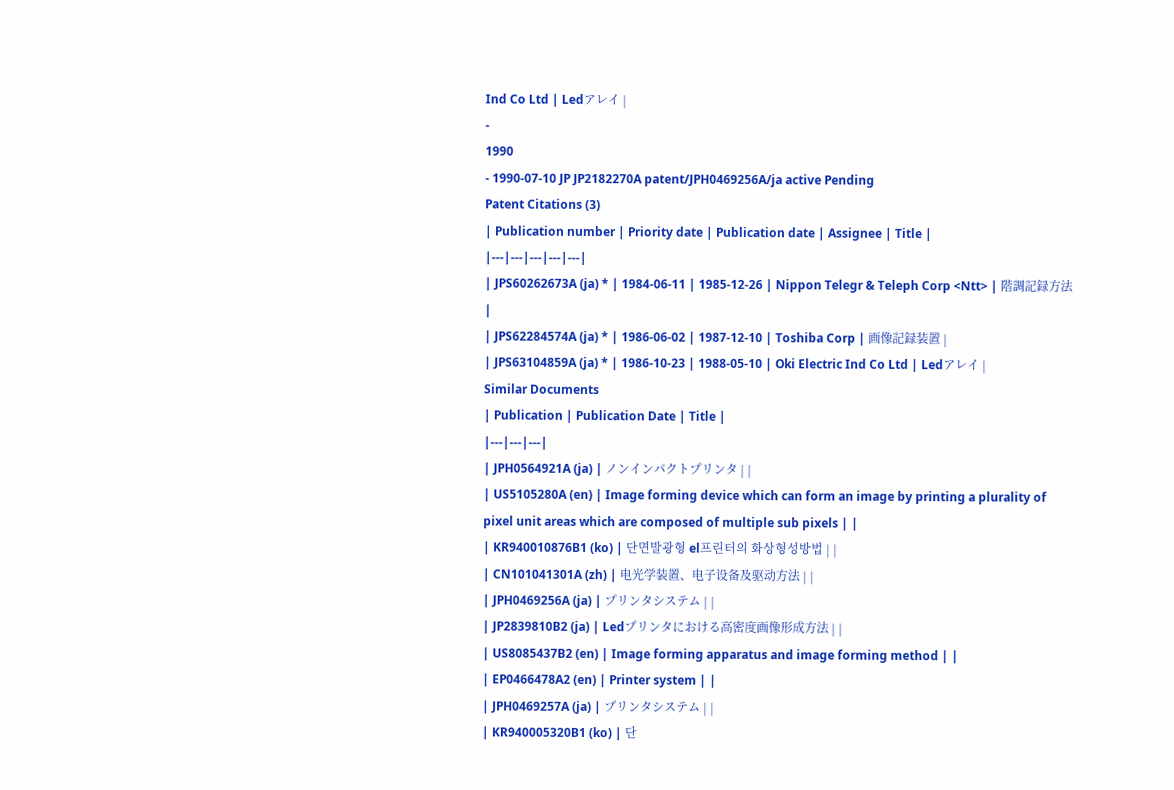Ind Co Ltd | Ledアレイ |
-
1990
- 1990-07-10 JP JP2182270A patent/JPH0469256A/ja active Pending
Patent Citations (3)
| Publication number | Priority date | Publication date | Assignee | Title |
|---|---|---|---|---|
| JPS60262673A (ja) * | 1984-06-11 | 1985-12-26 | Nippon Telegr & Teleph Corp <Ntt> | 階調記録方法 |
| JPS62284574A (ja) * | 1986-06-02 | 1987-12-10 | Toshiba Corp | 画像記録装置 |
| JPS63104859A (ja) * | 1986-10-23 | 1988-05-10 | Oki Electric Ind Co Ltd | Ledアレイ |
Similar Documents
| Publication | Publication Date | Title |
|---|---|---|
| JPH0564921A (ja) | ノンインパクトプリンタ | |
| US5105280A (en) | Image forming device which can form an image by printing a plurality of pixel unit areas which are composed of multiple sub pixels | |
| KR940010876B1 (ko) | 단면발광형 el프린터의 화상형성방법 | |
| CN101041301A (zh) | 电光学装置、电子设备及驱动方法 | |
| JPH0469256A (ja) | プリンタシステム | |
| JP2839810B2 (ja) | Ledプリンタにおける高密度画像形成方法 | |
| US8085437B2 (en) | Image forming apparatus and image forming method | |
| EP0466478A2 (en) | Printer system | |
| JPH0469257A (ja) | プリンタシステム | |
| KR940005320B1 (ko) | 단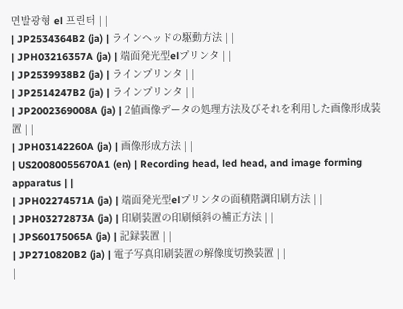면발광형 el 프린터 | |
| JP2534364B2 (ja) | ラインヘッドの駆動方法 | |
| JPH03216357A (ja) | 端面発光型elプリンタ | |
| JP2539938B2 (ja) | ラインプリンタ | |
| JP2514247B2 (ja) | ラインプリンタ | |
| JP2002369008A (ja) | 2値画像データの処理方法及びそれを利用した画像形成装置 | |
| JPH03142260A (ja) | 画像形成方法 | |
| US20080055670A1 (en) | Recording head, led head, and image forming apparatus | |
| JPH02274571A (ja) | 端面発光型elプリンタの面積階調印刷方法 | |
| JPH03272873A (ja) | 印刷装置の印刷傾斜の補正方法 | |
| JPS60175065A (ja) | 記録装置 | |
| JP2710820B2 (ja) | 電子写真印刷装置の解像度切換装置 | |
|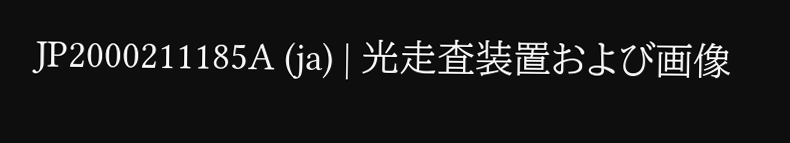JP2000211185A (ja) | 光走査装置および画像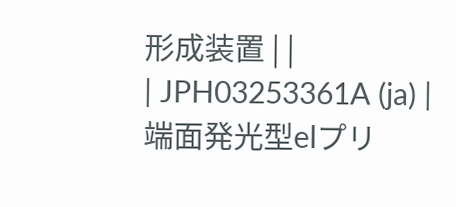形成装置 | |
| JPH03253361A (ja) | 端面発光型elプリ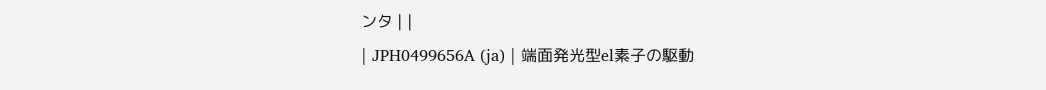ンタ | |
| JPH0499656A (ja) | 端面発光型el素子の駆動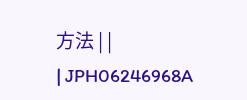方法 | |
| JPH06246968A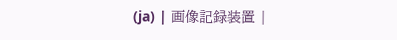(ja) | 画像記録装置 |